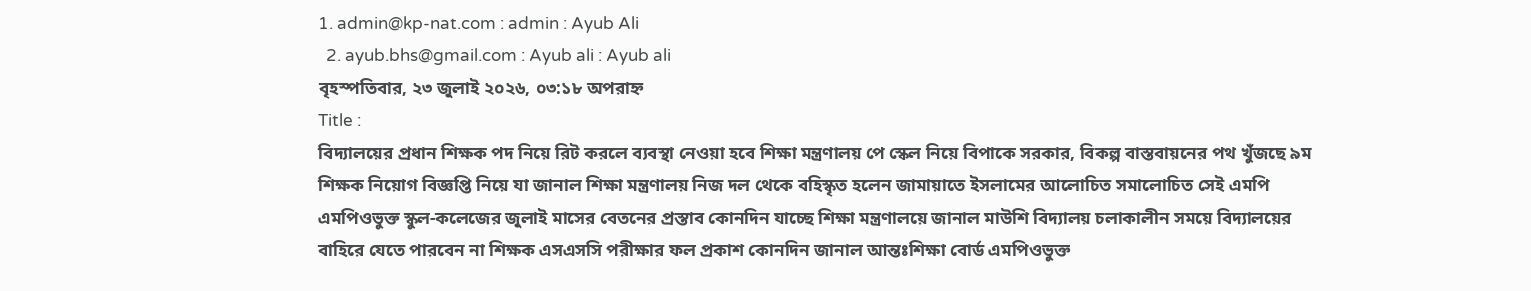1. admin@kp-nat.com : admin : Ayub Ali
  2. ayub.bhs@gmail.com : Ayub ali : Ayub ali
বৃহস্পতিবার, ২৩ জুলাই ২০২৬, ০৩:১৮ অপরাহ্ন
Title :
বিদ্যালয়ের প্রধান শিক্ষক পদ নিয়ে রিট করলে ব্যবস্থা নেওয়া হবে শিক্ষা মন্ত্রণালয় পে স্কেল নিয়ে বিপাকে সরকার, বিকল্প বাস্তবায়নের পথ খুঁজছে ৯ম শিক্ষক নিয়োগ বিজ্ঞপ্তি নিয়ে যা জানাল শিক্ষা মন্ত্রণালয় নিজ দল থেকে বহিস্কৃত হলেন জামায়াতে ইসলামের আলোচিত সমালোচিত সেই এমপি এমপিওভুক্ত স্কুল-কলেজের জুলাই মাসের বেতনের প্রস্তাব কোনদিন যাচ্ছে শিক্ষা মন্ত্রণালয়ে জানাল মাউশি বিদ্যালয় চলাকালীন সময়ে বিদ্যালয়ের বাহিরে যেতে পারবেন না শিক্ষক এসএসসি পরীক্ষার ফল প্রকাশ কোনদিন জানাল আন্তঃশিক্ষা বোর্ড এমপিওভুক্ত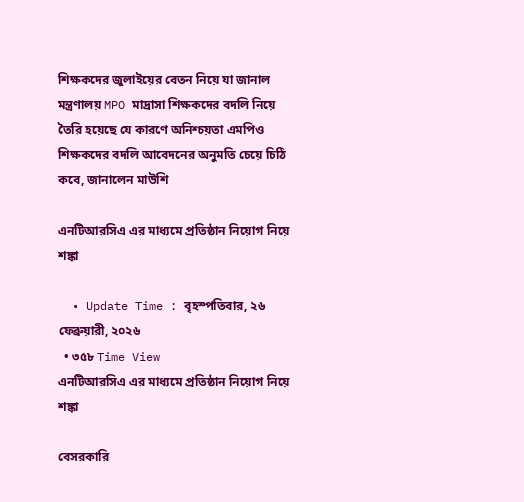শিক্ষকদের জুলাইয়ের বেতন নিয়ে যা জানাল মন্ত্রণালয় MPO মাদ্রাসা শিক্ষকদের বদলি নিয়ে তৈরি হয়েছে যে কারণে অনিশ্চয়তা এমপিও শিক্ষকদের বদলি আবেদনের অনুমতি চেয়ে চিঠি কবে, জানালেন মাউশি

এনটিআরসিএ এর মাধ্যমে প্রতিষ্ঠান নিয়োগ নিয়ে শঙ্কা

  • Update Time : বৃহস্পতিবার, ২৬ ফেব্রুয়ারী, ২০২৬
  • ৩৫৮ Time View
এনটিআরসিএ এর মাধ্যমে প্রতিষ্ঠান নিয়োগ নিয়ে শঙ্কা

বেসরকারি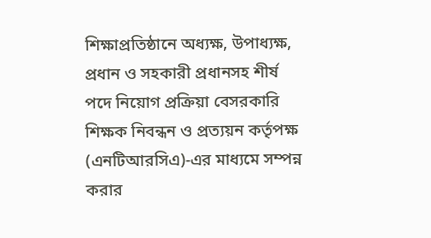শিক্ষাপ্রতিষ্ঠানে অধ্যক্ষ, উপাধ্যক্ষ, প্রধান ও সহকারী প্রধানসহ শীর্ষ পদে নিয়োগ প্রক্রিয়া বেসরকারি শিক্ষক নিবন্ধন ও প্রত্যয়ন কর্তৃপক্ষ (এনটিআরসিএ)-এর মাধ্যমে সম্পন্ন করার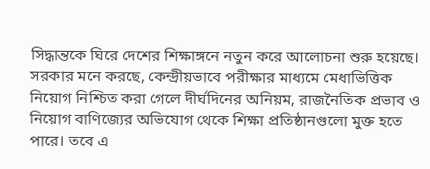সিদ্ধান্তকে ঘিরে দেশের শিক্ষাঙ্গনে নতুন করে আলোচনা শুরু হয়েছে। সরকার মনে করছে, কেন্দ্রীয়ভাবে পরীক্ষার মাধ্যমে মেধাভিত্তিক নিয়োগ নিশ্চিত করা গেলে দীর্ঘদিনের অনিয়ম, রাজনৈতিক প্রভাব ও নিয়োগ বাণিজ্যের অভিযোগ থেকে শিক্ষা প্রতিষ্ঠানগুলো মুক্ত হতে পারে। তবে এ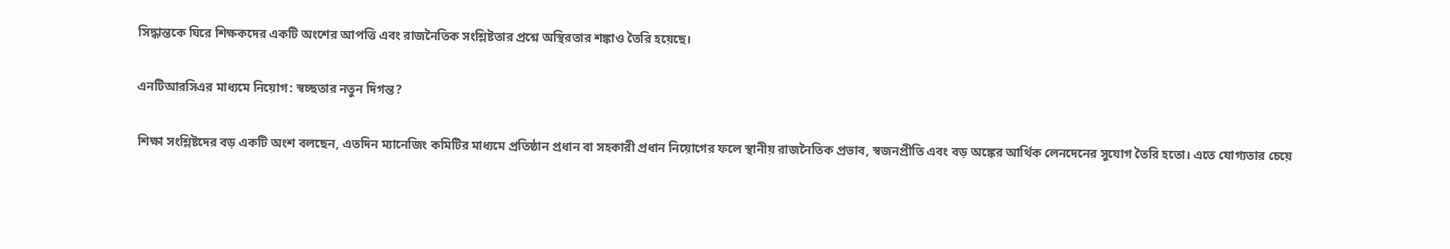সিদ্ধান্তকে ঘিরে শিক্ষকদের একটি অংশের আপত্তি এবং রাজনৈতিক সংশ্লিষ্টতার প্রশ্নে অস্থিরতার শঙ্কাও তৈরি হয়েছে।

এনটিআরসিএর মাধ্যমে নিয়োগ: স্বচ্ছতার নতুন দিগন্ত?

শিক্ষা সংশ্লিষ্টদের বড় একটি অংশ বলছেন, এতদিন ম্যানেজিং কমিটির মাধ্যমে প্রতিষ্ঠান প্রধান বা সহকারী প্রধান নিয়োগের ফলে স্থানীয় রাজনৈতিক প্রভাব, স্বজনপ্রীতি এবং বড় অঙ্কের আর্থিক লেনদেনের সুযোগ তৈরি হতো। এতে যোগ্যতার চেয়ে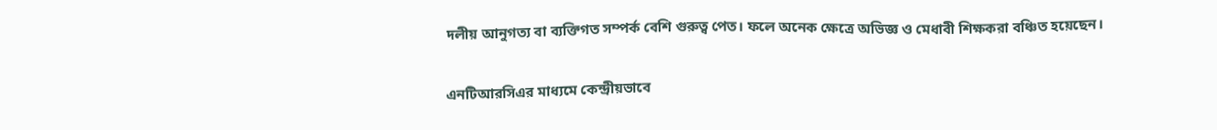দলীয় আনুগত্য বা ব্যক্তিগত সম্পর্ক বেশি গুরুত্ব পেত। ফলে অনেক ক্ষেত্রে অভিজ্ঞ ও মেধাবী শিক্ষকরা বঞ্চিত হয়েছেন।

এনটিআরসিএর মাধ্যমে কেন্দ্রীয়ভাবে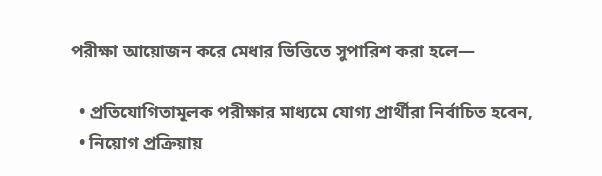পরীক্ষা আয়োজন করে মেধার ভিত্তিতে সুপারিশ করা হলে—

  • প্রতিযোগিতামূলক পরীক্ষার মাধ্যমে যোগ্য প্রার্থীরা নির্বাচিত হবেন,
  • নিয়োগ প্রক্রিয়ায়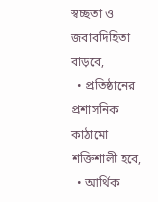স্বচ্ছতা ও জবাবদিহিতা বাড়বে,
  • প্রতিষ্ঠানের প্রশাসনিক কাঠামো শক্তিশালী হবে,
  • আর্থিক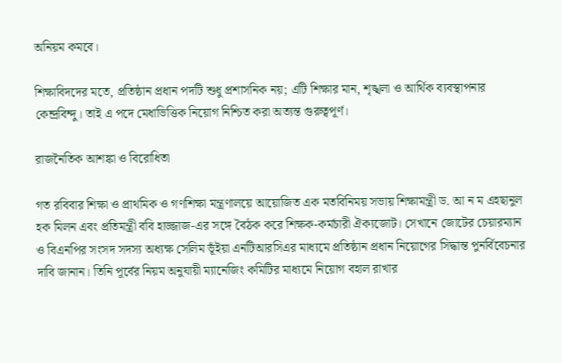অনিয়ম কমবে।

শিক্ষাবিদদের মতে, প্রতিষ্ঠান প্রধান পদটি শুধু প্রশাসনিক নয়; এটি শিক্ষার মান, শৃঙ্খলা ও আর্থিক ব্যবস্থাপনার কেন্দ্রবিন্দু। তাই এ পদে মেধাভিত্তিক নিয়োগ নিশ্চিত করা অত্যন্ত গুরুত্বপূর্ণ।

রাজনৈতিক আশঙ্কা ও বিরোধিতা

গত রবিবার শিক্ষা ও প্রাথমিক ও গণশিক্ষা মন্ত্রণালয়ে আয়োজিত এক মতবিনিময় সভায় শিক্ষামন্ত্রী ড. আ ন ম এহছানুল হক মিলন এবং প্রতিমন্ত্রী ববি হাজ্জাজ-এর সঙ্গে বৈঠক করে শিক্ষক-কর্মচারী ঐক্যজোট। সেখানে জোটের চেয়ারম্যান ও বিএনপির সংসদ সদস্য অধ্যক্ষ সেলিম ভূঁইয়া এনটিআরসিএর মাধ্যমে প্রতিষ্ঠান প্রধান নিয়োগের সিদ্ধান্ত পুনর্বিবেচনার দাবি জানান। তিনি পূর্বের নিয়ম অনুযায়ী ম্যানেজিং কমিটির মাধ্যমে নিয়োগ বহাল রাখার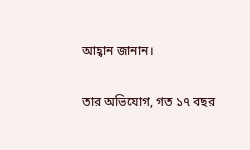আহ্বান জানান।

তার অভিযোগ, গত ১৭ বছর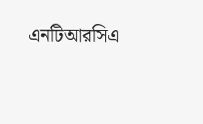এনটিআরসিএ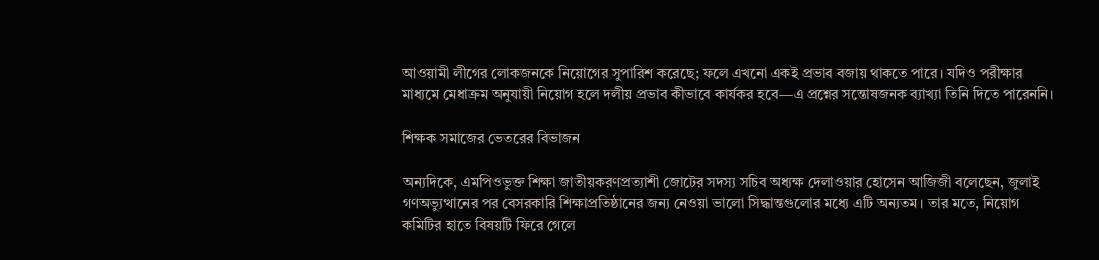আওয়ামী লীগের লোকজনকে নিয়োগের সুপারিশ করেছে; ফলে এখনো একই প্রভাব বজায় থাকতে পারে। যদিও পরীক্ষার মাধ্যমে মেধাক্রম অনুযায়ী নিয়োগ হলে দলীয় প্রভাব কীভাবে কার্যকর হবে—এ প্রশ্নের সন্তোষজনক ব্যাখ্যা তিনি দিতে পারেননি।

শিক্ষক সমাজের ভেতরের বিভাজন

অন্যদিকে, এমপিওভুক্ত শিক্ষা জাতীয়করণপ্রত্যাশী জোটের সদস্য সচিব অধ্যক্ষ দেলাওয়ার হোসেন আজিজী বলেছেন, জুলাই গণঅভ্যুত্থানের পর বেসরকারি শিক্ষাপ্রতিষ্ঠানের জন্য নেওয়া ভালো সিদ্ধান্তগুলোর মধ্যে এটি অন্যতম। তার মতে, নিয়োগ কমিটির হাতে বিষয়টি ফিরে গেলে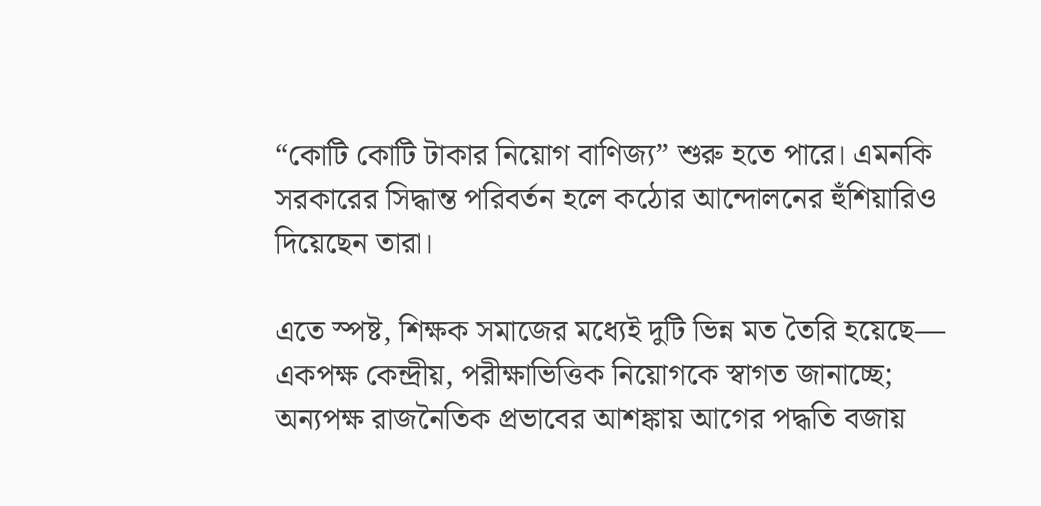“কোটি কোটি টাকার নিয়োগ বাণিজ্য” শুরু হতে পারে। এমনকি সরকারের সিদ্ধান্ত পরিবর্তন হলে কঠোর আন্দোলনের হুঁশিয়ারিও দিয়েছেন তারা।

এতে স্পষ্ট, শিক্ষক সমাজের মধ্যেই দুটি ভিন্ন মত তৈরি হয়েছে—
একপক্ষ কেন্দ্রীয়, পরীক্ষাভিত্তিক নিয়োগকে স্বাগত জানাচ্ছে;
অন্যপক্ষ রাজনৈতিক প্রভাবের আশঙ্কায় আগের পদ্ধতি বজায়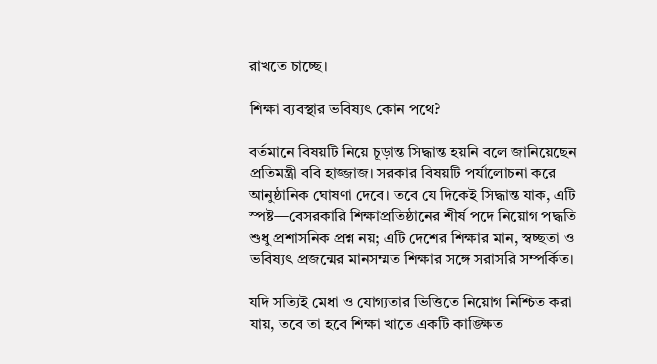রাখতে চাচ্ছে।

শিক্ষা ব্যবস্থার ভবিষ্যৎ কোন পথে?

বর্তমানে বিষয়টি নিয়ে চূড়ান্ত সিদ্ধান্ত হয়নি বলে জানিয়েছেন প্রতিমন্ত্রী ববি হাজ্জাজ। সরকার বিষয়টি পর্যালোচনা করে আনুষ্ঠানিক ঘোষণা দেবে। তবে যে দিকেই সিদ্ধান্ত যাক, এটি স্পষ্ট—বেসরকারি শিক্ষাপ্রতিষ্ঠানের শীর্ষ পদে নিয়োগ পদ্ধতি শুধু প্রশাসনিক প্রশ্ন নয়; এটি দেশের শিক্ষার মান, স্বচ্ছতা ও ভবিষ্যৎ প্রজন্মের মানসম্মত শিক্ষার সঙ্গে সরাসরি সম্পর্কিত।

যদি সত্যিই মেধা ও যোগ্যতার ভিত্তিতে নিয়োগ নিশ্চিত করা যায়, তবে তা হবে শিক্ষা খাতে একটি কাঙ্ক্ষিত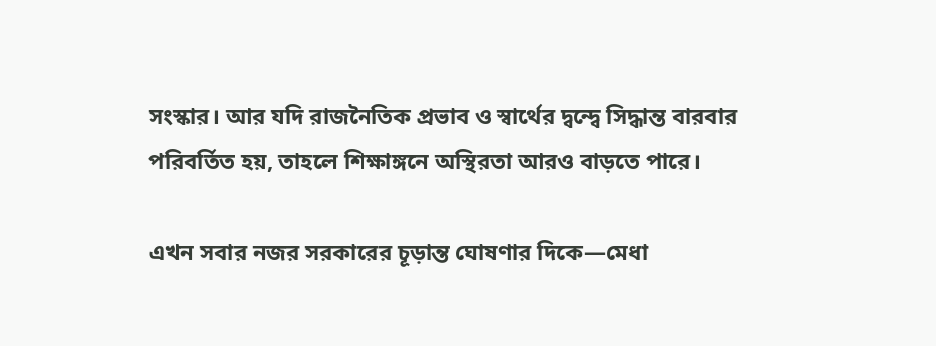সংস্কার। আর যদি রাজনৈতিক প্রভাব ও স্বার্থের দ্বন্দ্বে সিদ্ধান্ত বারবার পরিবর্তিত হয়, তাহলে শিক্ষাঙ্গনে অস্থিরতা আরও বাড়তে পারে।

এখন সবার নজর সরকারের চূড়ান্ত ঘোষণার দিকে—মেধা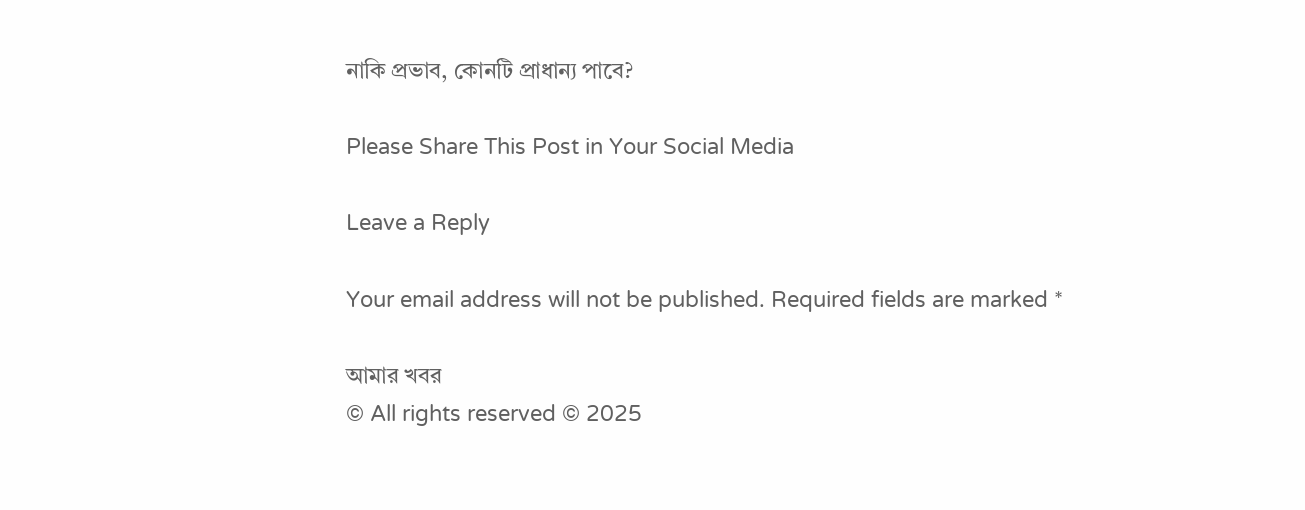নাকি প্রভাব, কোনটি প্রাধান্য পাবে?

Please Share This Post in Your Social Media

Leave a Reply

Your email address will not be published. Required fields are marked *

আমার খবর
© All rights reserved © 2025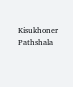Kisukhoner Pathshala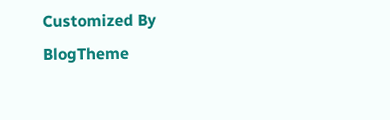Customized By BlogTheme